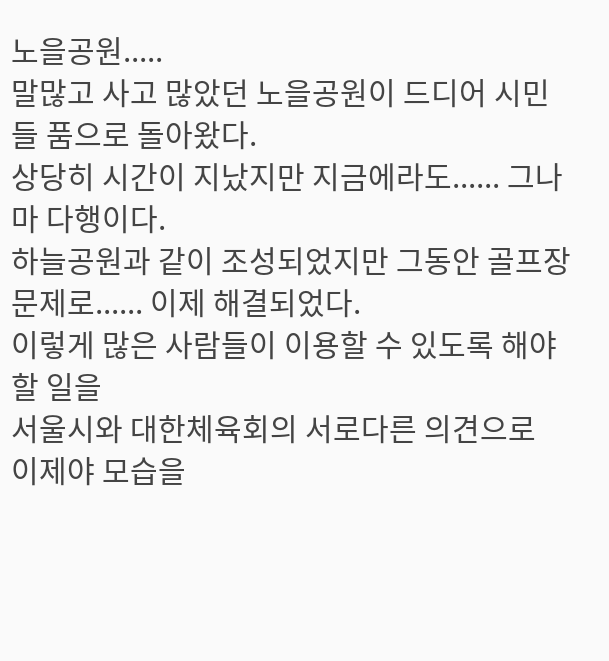노을공원.....
말많고 사고 많았던 노을공원이 드디어 시민들 품으로 돌아왔다.
상당히 시간이 지났지만 지금에라도...... 그나마 다행이다.
하늘공원과 같이 조성되었지만 그동안 골프장 문제로...... 이제 해결되었다.
이렇게 많은 사람들이 이용할 수 있도록 해야할 일을
서울시와 대한체육회의 서로다른 의견으로
이제야 모습을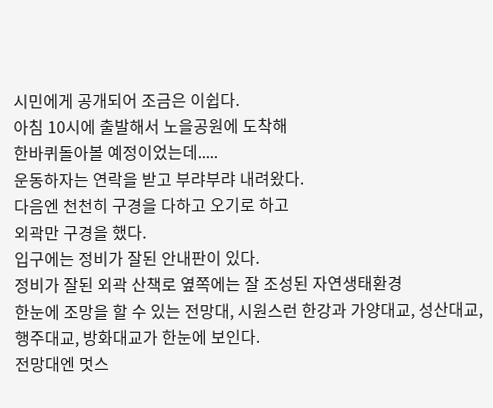시민에게 공개되어 조금은 이쉽다.
아침 10시에 출발해서 노을공원에 도착해
한바퀴돌아볼 예정이었는데.....
운동하자는 연락을 받고 부랴부랴 내려왔다.
다음엔 천천히 구경을 다하고 오기로 하고
외곽만 구경을 했다.
입구에는 정비가 잘된 안내판이 있다.
정비가 잘된 외곽 산책로 옆쪽에는 잘 조성된 자연생태환경
한눈에 조망을 할 수 있는 전망대, 시원스런 한강과 가양대교, 성산대교, 행주대교, 방화대교가 한눈에 보인다.
전망대엔 멋스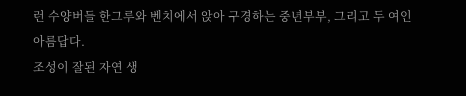런 수양버들 한그루와 벤치에서 앉아 구경하는 중년부부, 그리고 두 여인 아름답다.
조성이 잘된 자연 생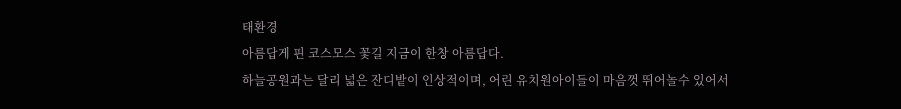태환경
아름답게 핀 코스모스 꽃길 지금이 한창 아름답다.
하늘공원과는 달리 넓은 잔디밭이 인상적이며, 어린 유치원아이들이 마음껏 뛰어놀수 있어서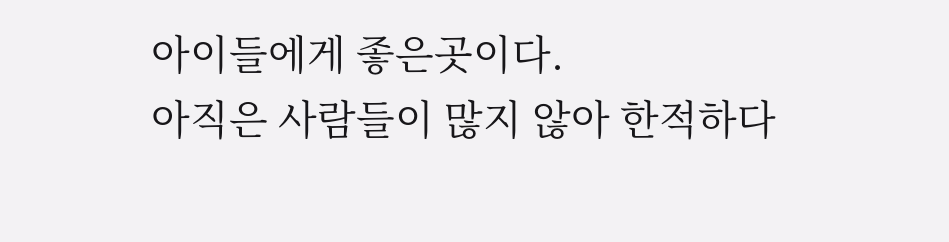아이들에게 좋은곳이다.
아직은 사람들이 많지 않아 한적하다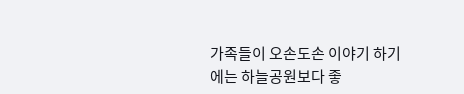가족들이 오손도손 이야기 하기에는 하늘공원보다 좋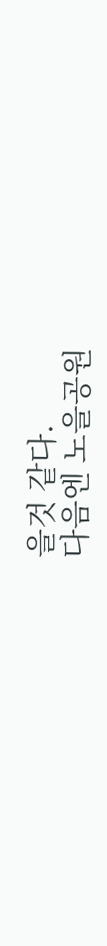을것 같다.
다음엔 노을공원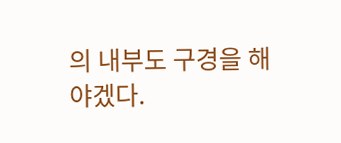의 내부도 구경을 해야겠다.